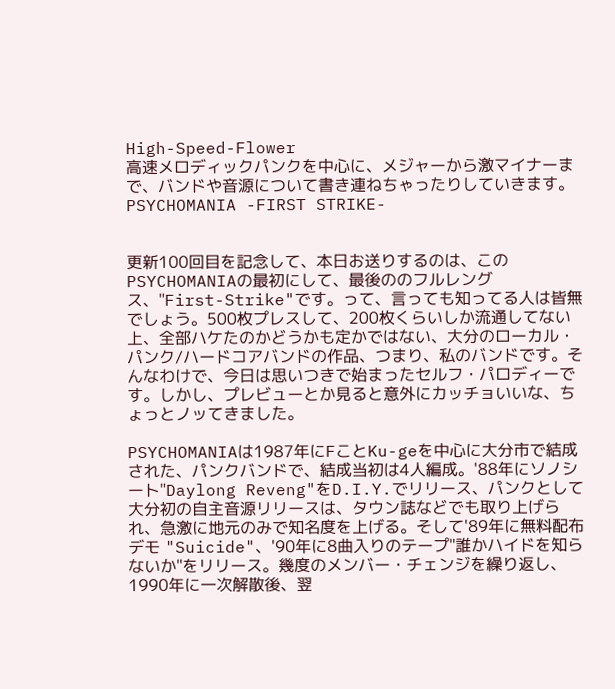High-Speed-Flower
高速メロディックパンクを中心に、メジャーから激マイナーまで、バンドや音源について書き連ねちゃったりしていきます。
PSYCHOMANIA -FIRST STRIKE-


更新100回目を記念して、本日お送りするのは、このPSYCHOMANIAの最初にして、最後ののフルレングス、"First-Strike"です。って、言っても知ってる人は皆無でしょう。500枚プレスして、200枚くらいしか流通してない上、全部ハケたのかどうかも定かではない、大分のローカル・パンク/ハードコアバンドの作品、つまり、私のバンドです。そんなわけで、今日は思いつきで始まったセルフ・パロディーです。しかし、プレビューとか見ると意外にカッチョいいな、ちょっとノッてきました。

PSYCHOMANIAは1987年にFことKu-geを中心に大分市で結成された、パンクバンドで、結成当初は4人編成。'88年にソノシート"Daylong Reveng"をD.I.Y.でリリース、パンクとして大分初の自主音源リリースは、タウン誌などでも取り上げられ、急激に地元のみで知名度を上げる。そして'89年に無料配布デモ "Suicide"、'90年に8曲入りのテープ"誰かハイドを知らないか"をリリース。幾度のメンバー・チェンジを繰り返し、1990年に一次解散後、翌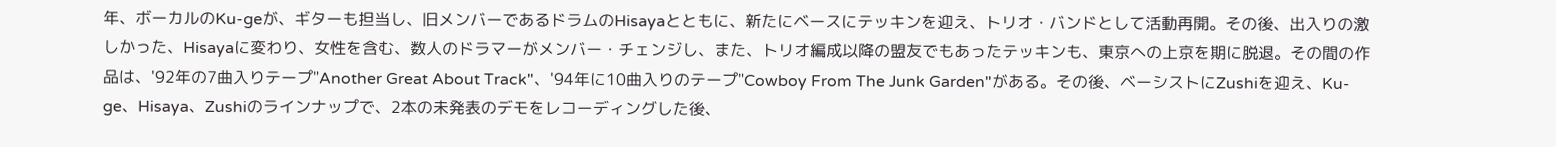年、ボーカルのKu-geが、ギターも担当し、旧メンバーであるドラムのHisayaとともに、新たにベースにテッキンを迎え、トリオ・バンドとして活動再開。その後、出入りの激しかった、Hisayaに変わり、女性を含む、数人のドラマーがメンバー・チェンジし、また、トリオ編成以降の盟友でもあったテッキンも、東京への上京を期に脱退。その間の作品は、'92年の7曲入りテープ"Another Great About Track"、'94年に10曲入りのテープ"Cowboy From The Junk Garden"がある。その後、ベーシストにZushiを迎え、Ku-ge、Hisaya、Zushiのラインナップで、2本の未発表のデモをレコーディングした後、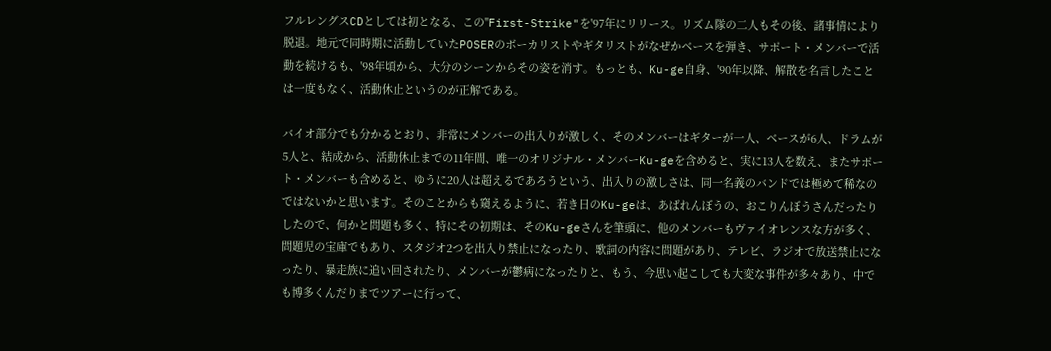フルレングスCDとしては初となる、この"First-Strike"を'97年にリリース。リズム隊の二人もその後、諸事情により脱退。地元で同時期に活動していたPOSERのボーカリストやギタリストがなぜかベースを弾き、サポート・メンバーで活動を続けるも、'98年頃から、大分のシーンからその姿を消す。もっとも、Ku-ge自身、'90年以降、解散を名言したことは一度もなく、活動休止というのが正解である。

バイオ部分でも分かるとおり、非常にメンバーの出入りが激しく、そのメンバーはギターが一人、ベースが6人、ドラムが5人と、結成から、活動休止までの11年間、唯一のオリジナル・メンバーKu-geを含めると、実に13人を数え、またサポート・メンバーも含めると、ゆうに20人は超えるであろうという、出入りの激しさは、同一名義のバンドでは極めて稀なのではないかと思います。そのことからも窺えるように、若き日のKu-geは、あばれんぼうの、おこりんぼうさんだったりしたので、何かと問題も多く、特にその初期は、そのKu-geさんを筆頭に、他のメンバーもヴァイオレンスな方が多く、問題児の宝庫でもあり、スタジオ2つを出入り禁止になったり、歌詞の内容に問題があり、テレビ、ラジオで放送禁止になったり、暴走族に追い回されたり、メンバーが鬱病になったりと、もう、今思い起こしても大変な事件が多々あり、中でも博多くんだりまでツアーに行って、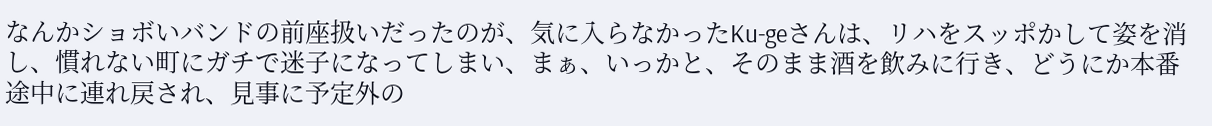なんかショボいバンドの前座扱いだったのが、気に入らなかったKu-geさんは、リハをスッポかして姿を消し、慣れない町にガチで迷子になってしまい、まぁ、いっかと、そのまま酒を飲みに行き、どうにか本番途中に連れ戻され、見事に予定外の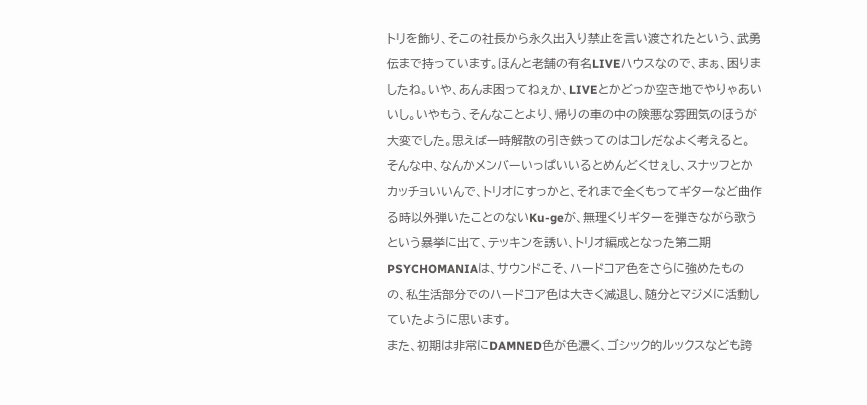トリを飾り、そこの社長から永久出入り禁止を言い渡されたという、武勇伝まで持っています。ほんと老舗の有名LIVEハウスなので、まぁ、困りましたね。いや、あんま困ってねぇか、LIVEとかどっか空き地でやりゃあいいし。いやもう、そんなことより、帰りの車の中の険悪な雰囲気のほうが大変でした。思えば一時解散の引き鉄ってのはコレだなよく考えると。
そんな中、なんかメンバーいっぱいいるとめんどくせぇし、スナッフとかカッチョいいんで、トリオにすっかと、それまで全くもってギターなど曲作る時以外弾いたことのないKu-geが、無理くりギターを弾きながら歌うという暴挙に出て、テッキンを誘い、トリオ編成となった第二期PSYCHOMANIAは、サウンドこそ、ハードコア色をさらに強めたものの、私生活部分でのハードコア色は大きく減退し、随分とマジメに活動していたように思います。
また、初期は非常にDAMNED色が色濃く、ゴシック的ルックスなども誇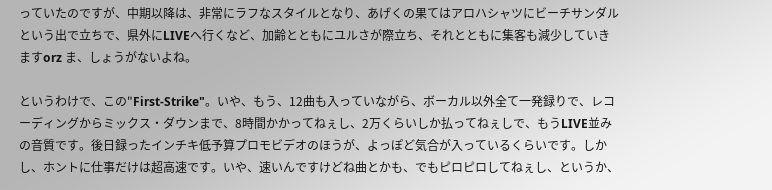っていたのですが、中期以降は、非常にラフなスタイルとなり、あげくの果てはアロハシャツにビーチサンダルという出で立ちで、県外にLIVEへ行くなど、加齢とともにユルさが際立ち、それとともに集客も減少していきますorz ま、しょうがないよね。

というわけで、この"First-Strike"。いや、もう、12曲も入っていながら、ボーカル以外全て一発録りで、レコーディングからミックス・ダウンまで、8時間かかってねぇし、2万くらいしか払ってねぇしで、もうLIVE並みの音質です。後日録ったインチキ低予算プロモビデオのほうが、よっぽど気合が入っているくらいです。しかし、ホントに仕事だけは超高速です。いや、速いんですけどね曲とかも、でもピロピロしてねぇし、というか、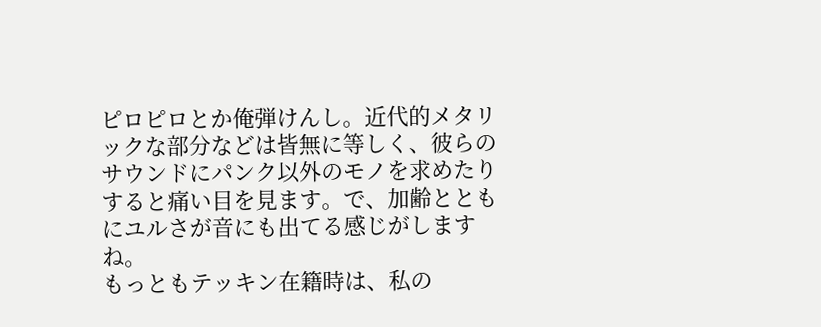ピロピロとか俺弾けんし。近代的メタリックな部分などは皆無に等しく、彼らのサウンドにパンク以外のモノを求めたりすると痛い目を見ます。で、加齢とともにユルさが音にも出てる感じがしますね。
もっともテッキン在籍時は、私の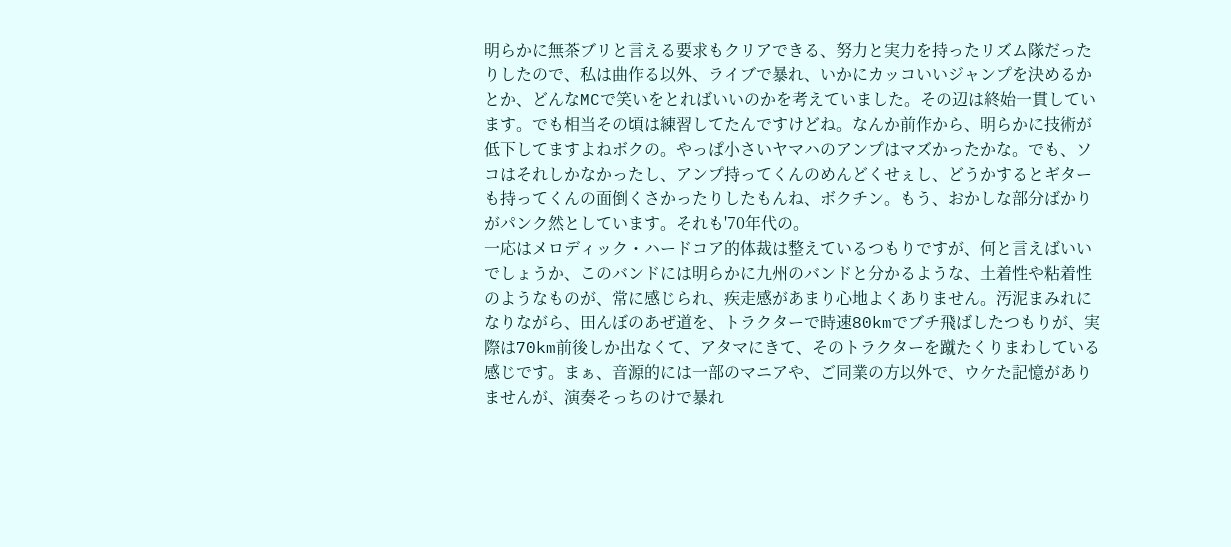明らかに無茶ブリと言える要求もクリアできる、努力と実力を持ったリズム隊だったりしたので、私は曲作る以外、ライブで暴れ、いかにカッコいいジャンプを決めるかとか、どんなMCで笑いをとればいいのかを考えていました。その辺は終始一貫しています。でも相当その頃は練習してたんですけどね。なんか前作から、明らかに技術が低下してますよねボクの。やっぱ小さいヤマハのアンプはマズかったかな。でも、ソコはそれしかなかったし、アンプ持ってくんのめんどくせぇし、どうかするとギターも持ってくんの面倒くさかったりしたもんね、ボクチン。もう、おかしな部分ばかりがパンク然としています。それも'70年代の。
一応はメロディック・ハードコア的体裁は整えているつもりですが、何と言えばいいでしょうか、このバンドには明らかに九州のバンドと分かるような、土着性や粘着性のようなものが、常に感じられ、疾走感があまり心地よくありません。汚泥まみれになりながら、田んぼのあぜ道を、トラクターで時速80kmでブチ飛ばしたつもりが、実際は70km前後しか出なくて、アタマにきて、そのトラクターを蹴たくりまわしている感じです。まぁ、音源的には一部のマニアや、ご同業の方以外で、ウケた記憶がありませんが、演奏そっちのけで暴れ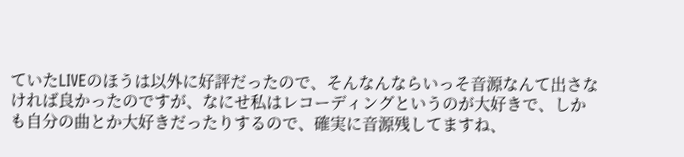ていたLIVEのほうは以外に好評だったので、そんなんならいっそ音源なんて出さなければ良かったのですが、なにせ私はレコーディングというのが大好きで、しかも自分の曲とか大好きだったりするので、確実に音源残してますね、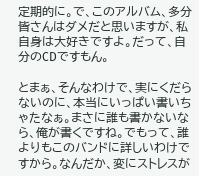定期的に。で、このアルバム、多分皆さんはダメだと思いますが、私自身は大好きですよ。だって、自分のCDですもん。

とまぁ、そんなわけで、実にくだらないのに、本当にいっぱい書いちゃたなぁ。まさに誰も書かないなら、俺が書くですね。でもって、誰よりもこのバンドに詳しいわけですから。なんだか、変にストレスが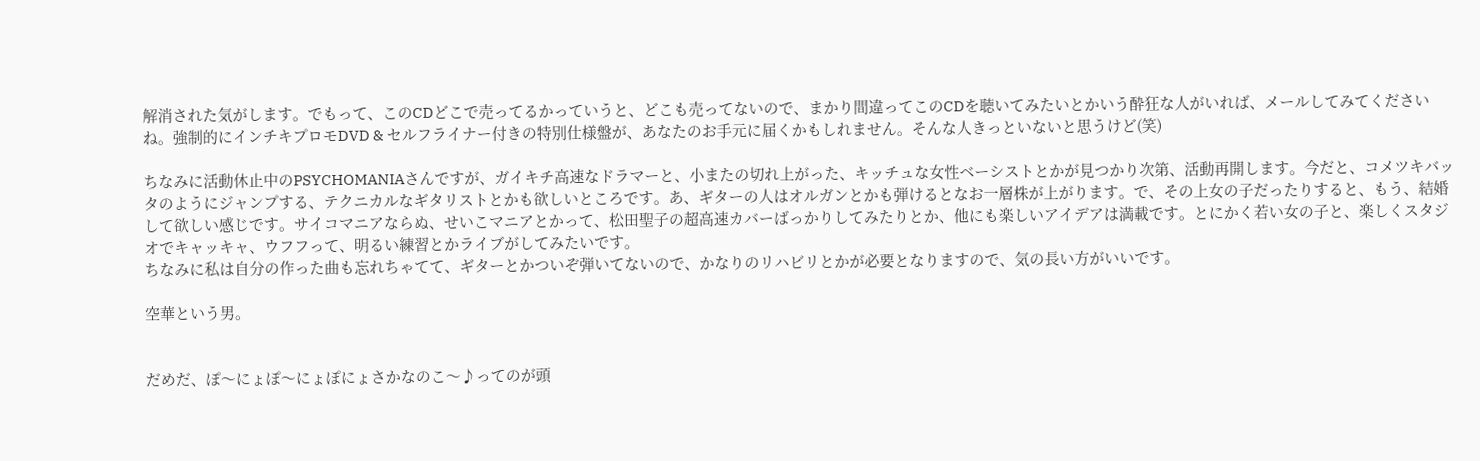解消された気がします。でもって、このCDどこで売ってるかっていうと、どこも売ってないので、まかり間違ってこのCDを聴いてみたいとかいう酔狂な人がいれば、メールしてみてくださいね。強制的にインチキプロモDVD & セルフライナー付きの特別仕様盤が、あなたのお手元に届くかもしれません。そんな人きっといないと思うけど(笑)

ちなみに活動休止中のPSYCHOMANIAさんですが、ガイキチ高速なドラマーと、小またの切れ上がった、キッチュな女性ベーシストとかが見つかり次第、活動再開します。今だと、コメツキバッタのようにジャンプする、テクニカルなギタリストとかも欲しいところです。あ、ギターの人はオルガンとかも弾けるとなお一層株が上がります。で、その上女の子だったりすると、もう、結婚して欲しい感じです。サイコマニアならぬ、せいこマニアとかって、松田聖子の超高速カバーばっかりしてみたりとか、他にも楽しいアイデアは満載です。とにかく若い女の子と、楽しくスタジオでキャッキャ、ウフフって、明るい練習とかライブがしてみたいです。
ちなみに私は自分の作った曲も忘れちゃてて、ギターとかついぞ弾いてないので、かなりのリハビリとかが必要となりますので、気の長い方がいいです。

空華という男。


だめだ、ぽ〜にょぽ〜にょぽにょさかなのこ〜♪ってのが頭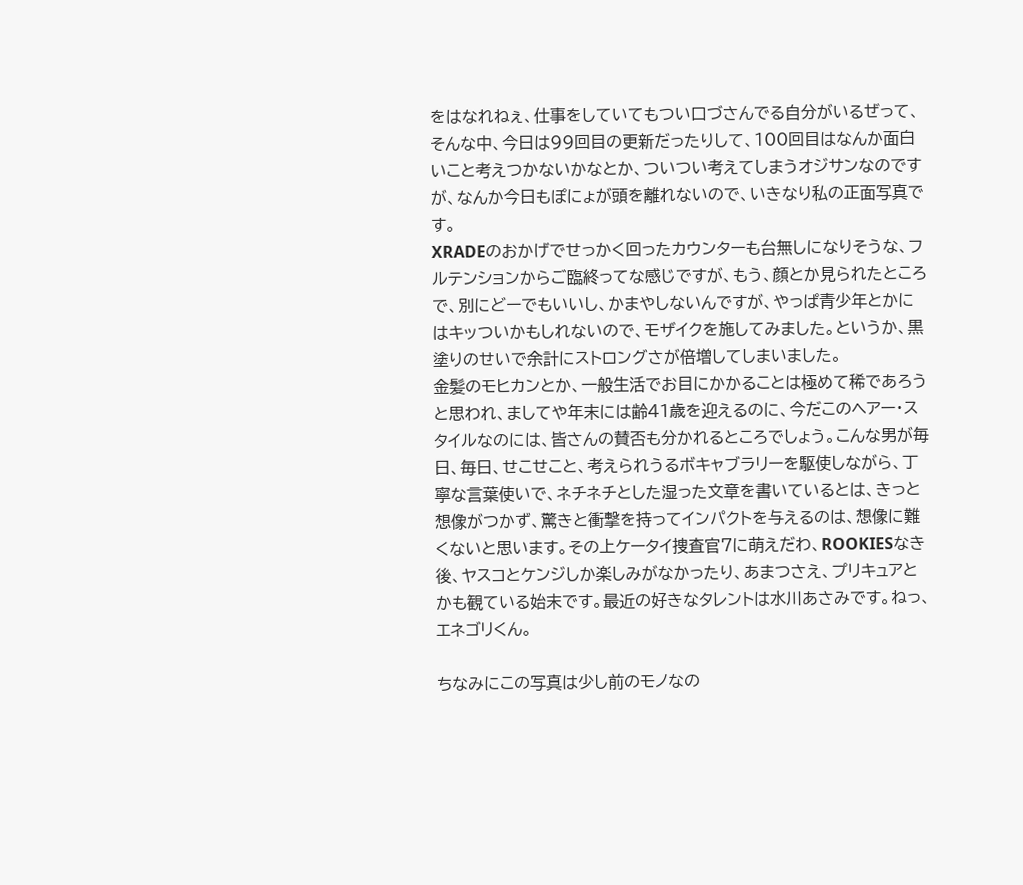をはなれねぇ、仕事をしていてもつい口づさんでる自分がいるぜって、そんな中、今日は99回目の更新だったりして、100回目はなんか面白いこと考えつかないかなとか、ついつい考えてしまうオジサンなのですが、なんか今日もぽにょが頭を離れないので、いきなり私の正面写真です。
XRADEのおかげでせっかく回ったカウンターも台無しになりそうな、フルテンションからご臨終ってな感じですが、もう、顔とか見られたところで、別にどーでもいいし、かまやしないんですが、やっぱ青少年とかにはキッついかもしれないので、モザイクを施してみました。というか、黒塗りのせいで余計にストロングさが倍増してしまいました。
金髪のモヒカンとか、一般生活でお目にかかることは極めて稀であろうと思われ、ましてや年末には齢41歳を迎えるのに、今だこのヘアー・スタイルなのには、皆さんの賛否も分かれるところでしょう。こんな男が毎日、毎日、せこせこと、考えられうるボキャブラリーを駆使しながら、丁寧な言葉使いで、ネチネチとした湿った文章を書いているとは、きっと想像がつかず、驚きと衝撃を持ってインパクトを与えるのは、想像に難くないと思います。その上ケータイ捜査官7に萌えだわ、ROOKIESなき後、ヤスコとケンジしか楽しみがなかったり、あまつさえ、プリキュアとかも観ている始末です。最近の好きなタレントは水川あさみです。ねっ、エネゴリくん。

ちなみにこの写真は少し前のモノなの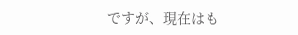ですが、現在はも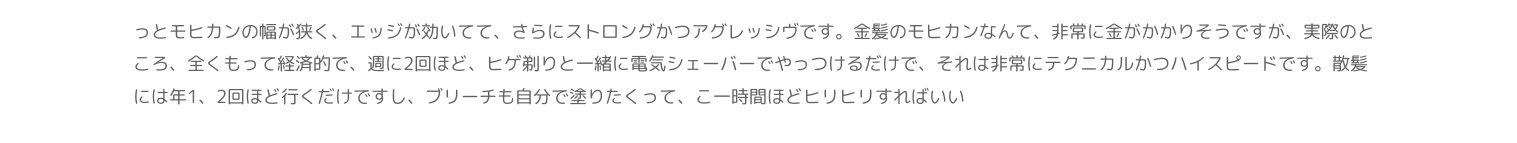っとモヒカンの幅が狭く、エッジが効いてて、さらにストロングかつアグレッシヴです。金髪のモヒカンなんて、非常に金がかかりそうですが、実際のところ、全くもって経済的で、週に2回ほど、ヒゲ剃りと一緒に電気シェーバーでやっつけるだけで、それは非常にテクニカルかつハイスピードです。散髪には年1、2回ほど行くだけですし、ブリーチも自分で塗りたくって、こ一時間ほどヒリヒリすればいい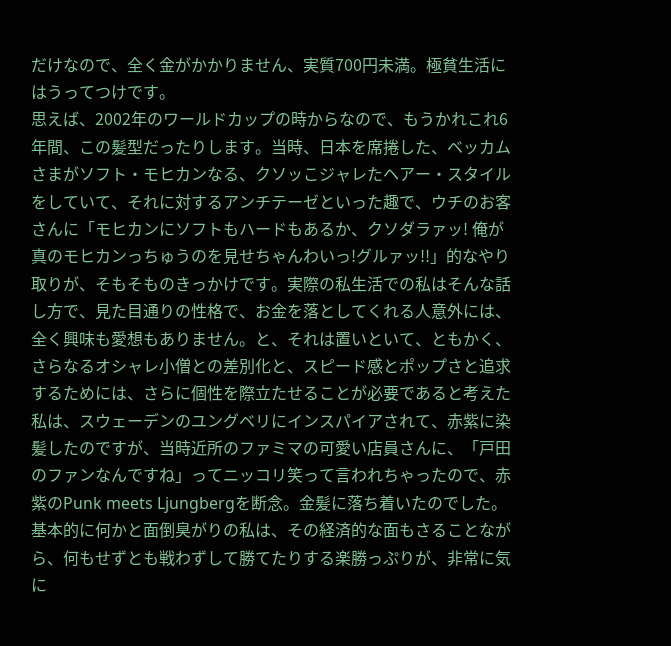だけなので、全く金がかかりません、実質700円未満。極貧生活にはうってつけです。
思えば、2002年のワールドカップの時からなので、もうかれこれ6年間、この髪型だったりします。当時、日本を席捲した、ベッカムさまがソフト・モヒカンなる、クソッこジャレたヘアー・スタイルをしていて、それに対するアンチテーゼといった趣で、ウチのお客さんに「モヒカンにソフトもハードもあるか、クソダラァッ! 俺が真のモヒカンっちゅうのを見せちゃんわいっ!グルァッ!!」的なやり取りが、そもそものきっかけです。実際の私生活での私はそんな話し方で、見た目通りの性格で、お金を落としてくれる人意外には、全く興味も愛想もありません。と、それは置いといて、ともかく、さらなるオシャレ小僧との差別化と、スピード感とポップさと追求するためには、さらに個性を際立たせることが必要であると考えた私は、スウェーデンのユングベリにインスパイアされて、赤紫に染髪したのですが、当時近所のファミマの可愛い店員さんに、「戸田のファンなんですね」ってニッコリ笑って言われちゃったので、赤紫のPunk meets Ljungbergを断念。金髪に落ち着いたのでした。
基本的に何かと面倒臭がりの私は、その経済的な面もさることながら、何もせずとも戦わずして勝てたりする楽勝っぷりが、非常に気に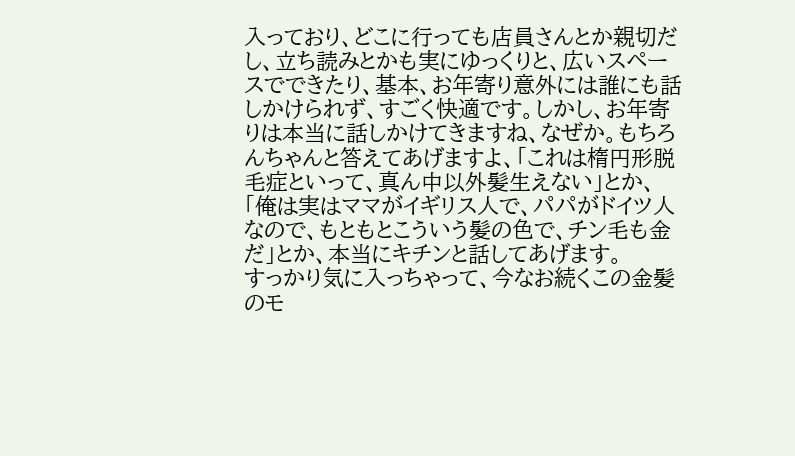入っており、どこに行っても店員さんとか親切だし、立ち読みとかも実にゆっくりと、広いスペースでできたり、基本、お年寄り意外には誰にも話しかけられず、すごく快適です。しかし、お年寄りは本当に話しかけてきますね、なぜか。もちろんちゃんと答えてあげますよ、「これは楕円形脱毛症といって、真ん中以外髪生えない」とか、「俺は実はママがイギリス人で、パパがドイツ人なので、もともとこういう髪の色で、チン毛も金だ」とか、本当にキチンと話してあげます。
すっかり気に入っちゃって、今なお続くこの金髪のモ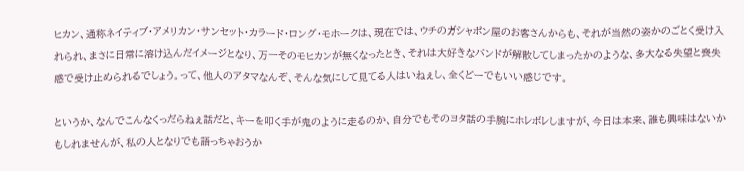ヒカン、通称ネイティブ・アメリカン・サンセット・カラード・ロング・モホークは、現在では、ウチのガシャポン屋のお客さんからも、それが当然の姿かのごとく受け入れられ、まさに日常に溶け込んだイメージとなり、万一そのモヒカンが無くなったとき、それは大好きなバンドが解散してしまったかのような、多大なる失望と喪失感で受け止められるでしょう。って、他人のアタマなんぞ、そんな気にして見てる人はいねぇし、全くどーでもいい感じです。

というか、なんでこんなくっだらねぇ話だと、キーを叩く手が鬼のように走るのか、自分でもそのヨタ話の手腕にホレボレしますが、今日は本来、誰も興味はないかもしれませんが、私の人となりでも語っちゃおうか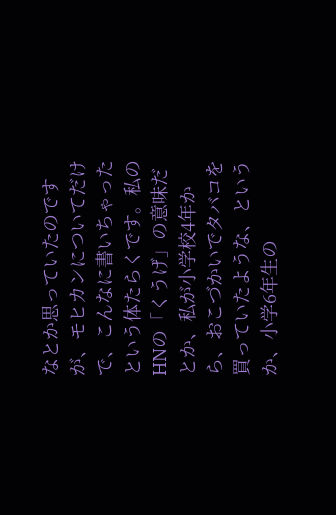なとか思っていたのですが、モヒカンについてだけで、こんなに書いちゃったという体たらくです。私のHNの「くうげ」の意味だとか、私が小学校4年から、おこづかいでタバコを買っていたような、というか、小学6年生の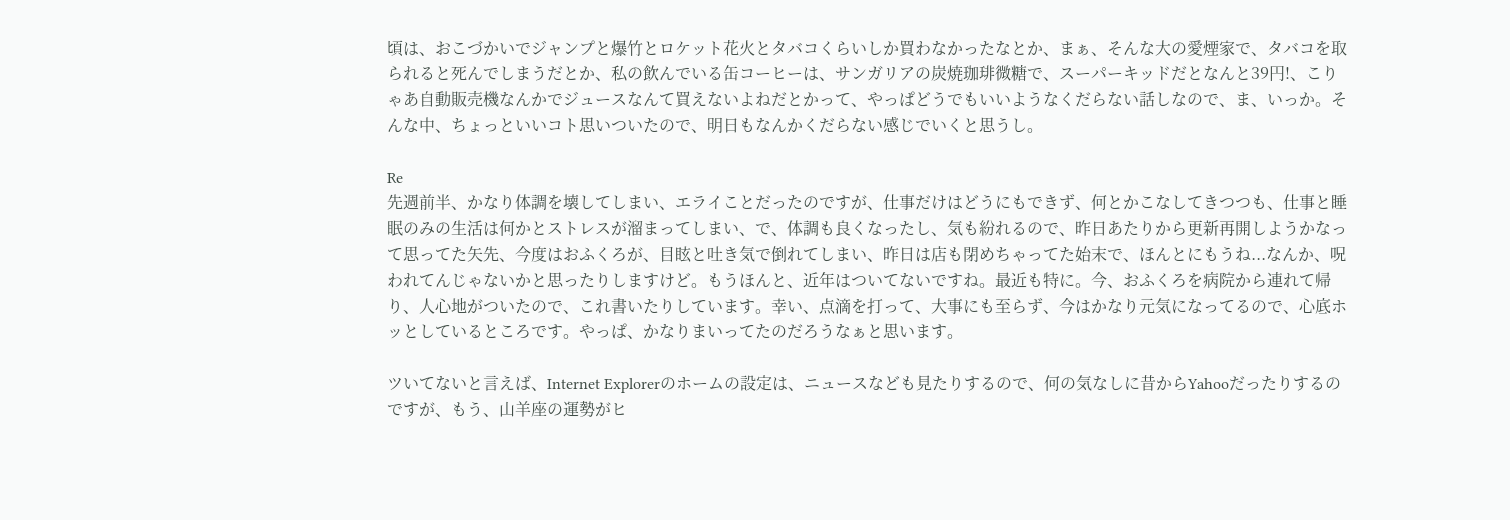頃は、おこづかいでジャンプと爆竹とロケット花火とタバコくらいしか買わなかったなとか、まぁ、そんな大の愛煙家で、タバコを取られると死んでしまうだとか、私の飲んでいる缶コーヒーは、サンガリアの炭焼珈琲微糖で、スーパーキッドだとなんと39円!、こりゃあ自動販売機なんかでジュースなんて買えないよねだとかって、やっぱどうでもいいようなくだらない話しなので、ま、いっか。そんな中、ちょっといいコト思いついたので、明日もなんかくだらない感じでいくと思うし。

Re
先週前半、かなり体調を壊してしまい、エライことだったのですが、仕事だけはどうにもできず、何とかこなしてきつつも、仕事と睡眠のみの生活は何かとストレスが溜まってしまい、で、体調も良くなったし、気も紛れるので、昨日あたりから更新再開しようかなって思ってた矢先、今度はおふくろが、目眩と吐き気で倒れてしまい、昨日は店も閉めちゃってた始末で、ほんとにもうね...なんか、呪われてんじゃないかと思ったりしますけど。もうほんと、近年はついてないですね。最近も特に。今、おふくろを病院から連れて帰り、人心地がついたので、これ書いたりしています。幸い、点滴を打って、大事にも至らず、今はかなり元気になってるので、心底ホッとしているところです。やっぱ、かなりまいってたのだろうなぁと思います。

ツいてないと言えば、Internet Explorerのホームの設定は、ニュースなども見たりするので、何の気なしに昔からYahooだったりするのですが、もう、山羊座の運勢がヒ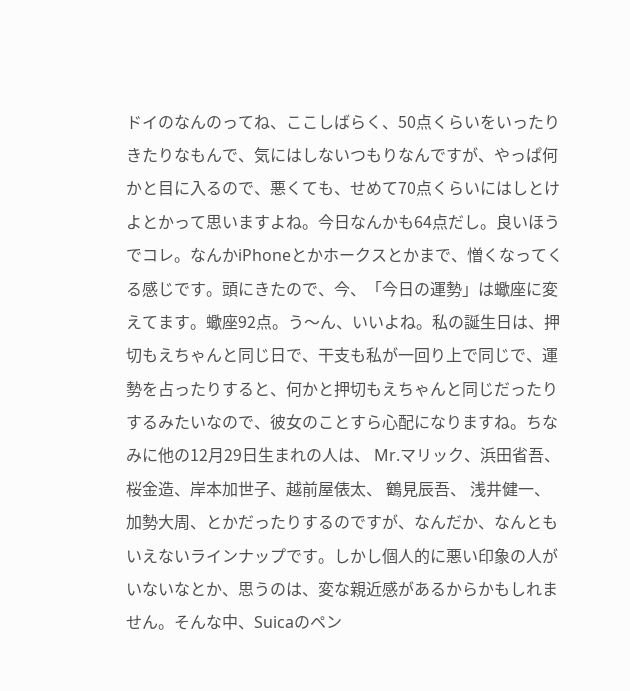ドイのなんのってね、ここしばらく、50点くらいをいったりきたりなもんで、気にはしないつもりなんですが、やっぱ何かと目に入るので、悪くても、せめて70点くらいにはしとけよとかって思いますよね。今日なんかも64点だし。良いほうでコレ。なんかiPhoneとかホークスとかまで、憎くなってくる感じです。頭にきたので、今、「今日の運勢」は蠍座に変えてます。蠍座92点。う〜ん、いいよね。私の誕生日は、押切もえちゃんと同じ日で、干支も私が一回り上で同じで、運勢を占ったりすると、何かと押切もえちゃんと同じだったりするみたいなので、彼女のことすら心配になりますね。ちなみに他の12月29日生まれの人は、 Mr.マリック、浜田省吾、 桜金造、岸本加世子、越前屋俵太、 鶴見辰吾、 浅井健一、加勢大周、とかだったりするのですが、なんだか、なんともいえないラインナップです。しかし個人的に悪い印象の人がいないなとか、思うのは、変な親近感があるからかもしれません。そんな中、Suicaのペン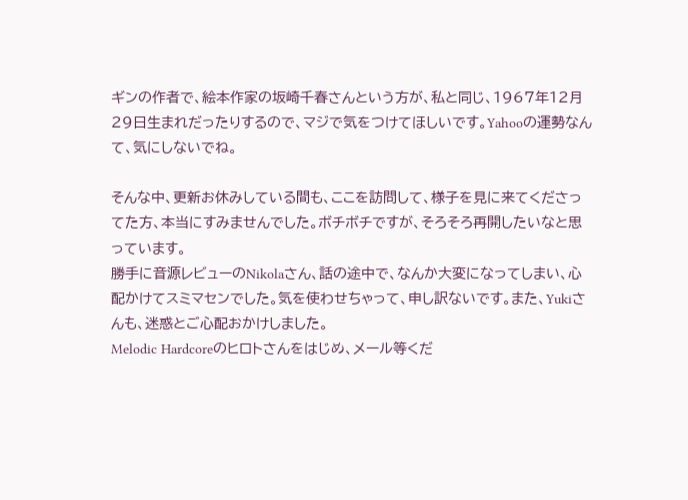ギンの作者で、絵本作家の坂崎千春さんという方が、私と同じ、1967年12月29日生まれだったりするので、マジで気をつけてほしいです。Yahooの運勢なんて、気にしないでね。

そんな中、更新お休みしている間も、ここを訪問して、様子を見に来てくださってた方、本当にすみませんでした。ボチボチですが、そろそろ再開したいなと思っています。
勝手に音源レビューのNikolaさん、話の途中で、なんか大変になってしまい、心配かけてスミマセンでした。気を使わせちゃって、申し訳ないです。また、Yukiさんも、迷惑とご心配おかけしました。
Melodic Hardcoreのヒロトさんをはじめ、メール等くだ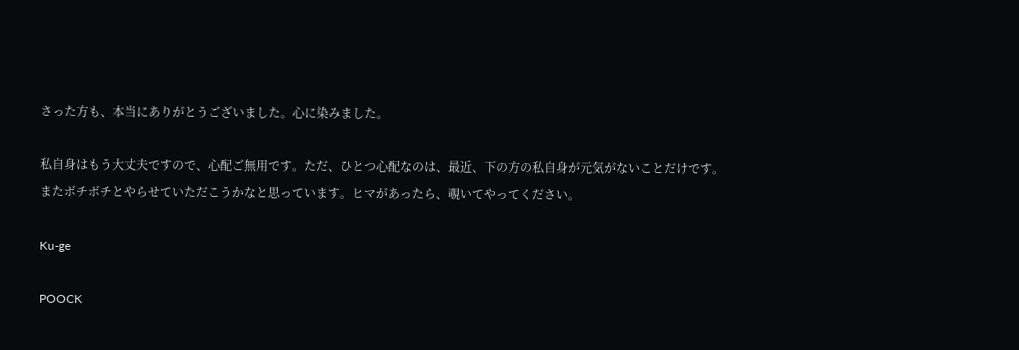さった方も、本当にありがとうございました。心に染みました。

私自身はもう大丈夫ですので、心配ご無用です。ただ、ひとつ心配なのは、最近、下の方の私自身が元気がないことだけです。
またボチボチとやらせていただこうかなと思っています。ヒマがあったら、覗いてやってください。

Ku-ge

POOCK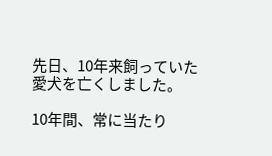先日、10年来飼っていた愛犬を亡くしました。

10年間、常に当たり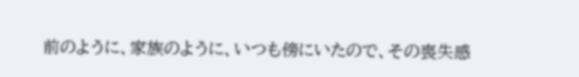前のように、家族のように、いつも傍にいたので、その喪失感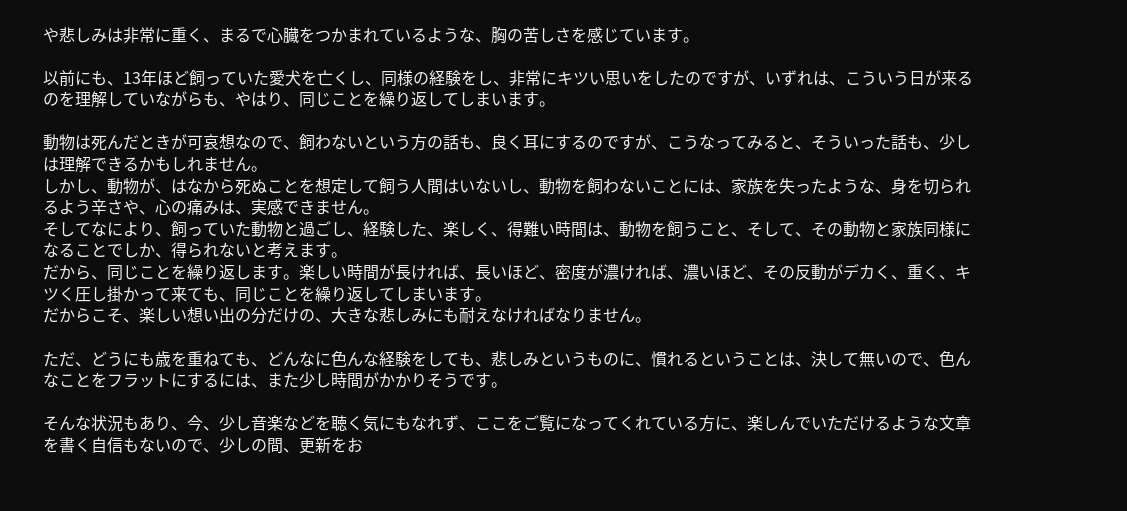や悲しみは非常に重く、まるで心臓をつかまれているような、胸の苦しさを感じています。

以前にも、13年ほど飼っていた愛犬を亡くし、同様の経験をし、非常にキツい思いをしたのですが、いずれは、こういう日が来るのを理解していながらも、やはり、同じことを繰り返してしまいます。

動物は死んだときが可哀想なので、飼わないという方の話も、良く耳にするのですが、こうなってみると、そういった話も、少しは理解できるかもしれません。
しかし、動物が、はなから死ぬことを想定して飼う人間はいないし、動物を飼わないことには、家族を失ったような、身を切られるよう辛さや、心の痛みは、実感できません。
そしてなにより、飼っていた動物と過ごし、経験した、楽しく、得難い時間は、動物を飼うこと、そして、その動物と家族同様になることでしか、得られないと考えます。
だから、同じことを繰り返します。楽しい時間が長ければ、長いほど、密度が濃ければ、濃いほど、その反動がデカく、重く、キツく圧し掛かって来ても、同じことを繰り返してしまいます。
だからこそ、楽しい想い出の分だけの、大きな悲しみにも耐えなければなりません。

ただ、どうにも歳を重ねても、どんなに色んな経験をしても、悲しみというものに、慣れるということは、決して無いので、色んなことをフラットにするには、また少し時間がかかりそうです。

そんな状況もあり、今、少し音楽などを聴く気にもなれず、ここをご覧になってくれている方に、楽しんでいただけるような文章を書く自信もないので、少しの間、更新をお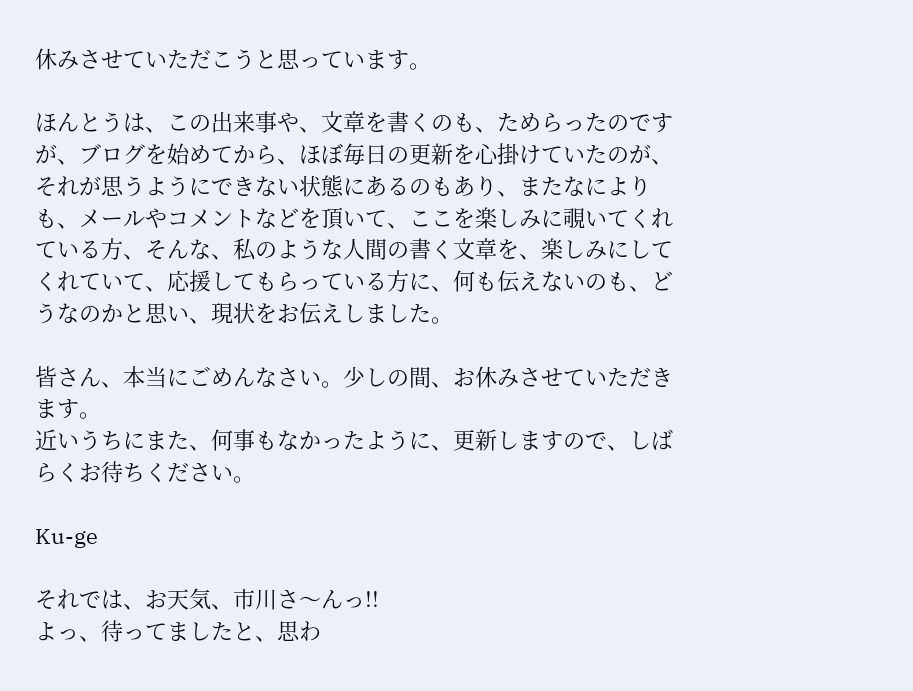休みさせていただこうと思っています。

ほんとうは、この出来事や、文章を書くのも、ためらったのですが、ブログを始めてから、ほぼ毎日の更新を心掛けていたのが、それが思うようにできない状態にあるのもあり、またなによりも、メールやコメントなどを頂いて、ここを楽しみに覗いてくれている方、そんな、私のような人間の書く文章を、楽しみにしてくれていて、応援してもらっている方に、何も伝えないのも、どうなのかと思い、現状をお伝えしました。

皆さん、本当にごめんなさい。少しの間、お休みさせていただきます。
近いうちにまた、何事もなかったように、更新しますので、しばらくお待ちください。

Ku-ge

それでは、お天気、市川さ〜んっ!!
よっ、待ってましたと、思わ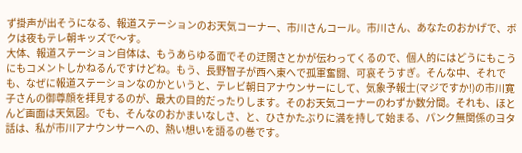ず掛声が出そうになる、報道ステーションのお天気コーナー、市川さんコール。市川さん、あなたのおかげで、ボクは夜もテレ朝キッズで〜す。
大体、報道ステーション自体は、もうあらゆる面でその迂闊さとかが伝わってくるので、個人的にはどうにもこうにもコメントしかねるんですけどね。もう、長野智子が西へ東へで孤軍奮闘、可哀そうすぎ。そんな中、それでも、なぜに報道ステーションなのかというと、テレビ朝日アナウンサーにして、気象予報士(マジですか!)の市川寛子さんの御尊顔を拝見するのが、最大の目的だったりします。そのお天気コーナーのわずか数分間。それも、ほとんど画面は天気図。でも、そんなのおかまいなしさ、と、ひさかたぶりに満を持して始まる、パンク無関係のヨタ話は、私が市川アナウンサーへの、熱い想いを語るの巻です。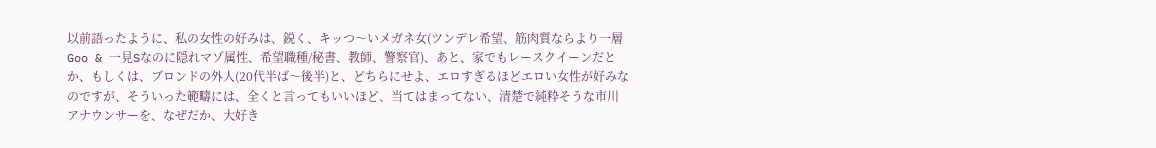以前語ったように、私の女性の好みは、鋭く、キッつ〜いメガネ女(ツンデレ希望、筋肉質ならより一層Goo & 一見Sなのに隠れマゾ属性、希望職種/秘書、教師、警察官)、あと、家でもレースクイーンだとか、もしくは、ブロンドの外人(20代半ば〜後半)と、どちらにせよ、エロすぎるほどエロい女性が好みなのですが、そういった範疇には、全くと言ってもいいほど、当てはまってない、清楚で純粋そうな市川アナウンサーを、なぜだか、大好き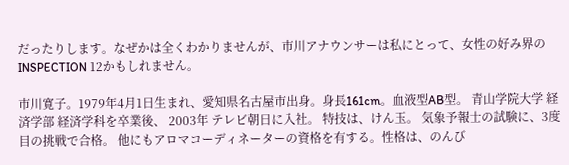だったりします。なぜかは全くわかりませんが、市川アナウンサーは私にとって、女性の好み界のINSPECTION 12かもしれません。

市川寛子。1979年4月1日生まれ、愛知県名古屋市出身。身長161cm。血液型AB型。 青山学院大学 経済学部 経済学科を卒業後、 2003年 テレビ朝日に入社。 特技は、けん玉。 気象予報士の試験に、3度目の挑戦で合格。 他にもアロマコーディネーターの資格を有する。性格は、のんび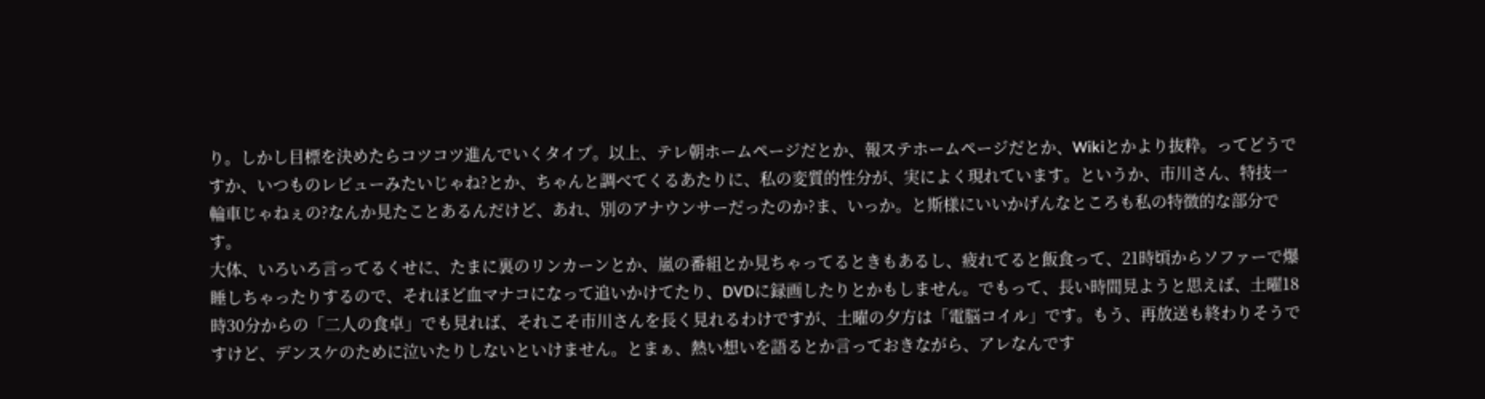り。しかし目標を決めたらコツコツ進んでいくタイプ。以上、テレ朝ホームページだとか、報ステホームページだとか、Wikiとかより抜粋。ってどうですか、いつものレビューみたいじゃね?とか、ちゃんと調べてくるあたりに、私の変質的性分が、実によく現れています。というか、市川さん、特技一輪車じゃねぇの?なんか見たことあるんだけど、あれ、別のアナウンサーだったのか?ま、いっか。と斯様にいいかげんなところも私の特徴的な部分です。
大体、いろいろ言ってるくせに、たまに裏のリンカーンとか、嵐の番組とか見ちゃってるときもあるし、疲れてると飯食って、21時頃からソファーで爆睡しちゃったりするので、それほど血マナコになって追いかけてたり、DVDに録画したりとかもしません。でもって、長い時間見ようと思えば、土曜18時30分からの「二人の食卓」でも見れば、それこそ市川さんを長く見れるわけですが、土曜の夕方は「電脳コイル」です。もう、再放送も終わりそうですけど、デンスケのために泣いたりしないといけません。とまぁ、熱い想いを語るとか言っておきながら、アレなんです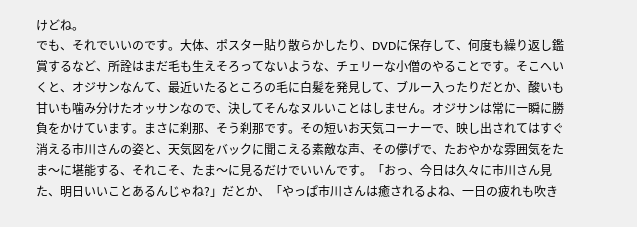けどね。
でも、それでいいのです。大体、ポスター貼り散らかしたり、DVDに保存して、何度も繰り返し鑑賞するなど、所詮はまだ毛も生えそろってないような、チェリーな小僧のやることです。そこへいくと、オジサンなんて、最近いたるところの毛に白髪を発見して、ブルー入ったりだとか、酸いも甘いも噛み分けたオッサンなので、決してそんなヌルいことはしません。オジサンは常に一瞬に勝負をかけています。まさに刹那、そう刹那です。その短いお天気コーナーで、映し出されてはすぐ消える市川さんの姿と、天気図をバックに聞こえる素敵な声、その儚げで、たおやかな雰囲気をたま〜に堪能する、それこそ、たま〜に見るだけでいいんです。「おっ、今日は久々に市川さん見た、明日いいことあるんじゃね?」だとか、「やっぱ市川さんは癒されるよね、一日の疲れも吹き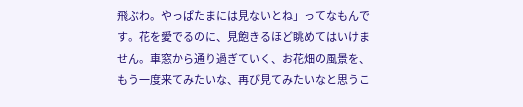飛ぶわ。やっぱたまには見ないとね」ってなもんです。花を愛でるのに、見飽きるほど眺めてはいけません。車窓から通り過ぎていく、お花畑の風景を、もう一度来てみたいな、再び見てみたいなと思うこ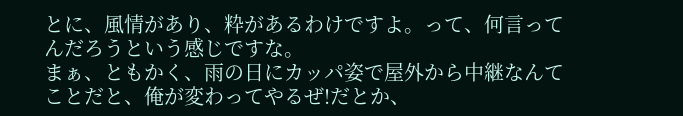とに、風情があり、粋があるわけですよ。って、何言ってんだろうという感じですな。
まぁ、ともかく、雨の日にカッパ姿で屋外から中継なんてことだと、俺が変わってやるぜ!だとか、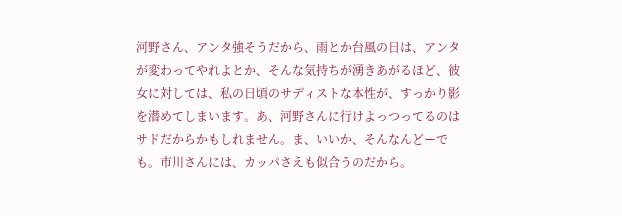河野さん、アンタ強そうだから、雨とか台風の日は、アンタが変わってやれよとか、そんな気持ちが湧きあがるほど、彼女に対しては、私の日頃のサディストな本性が、すっかり影を潜めてしまいます。あ、河野さんに行けよっつってるのはサドだからかもしれません。ま、いいか、そんなんどーでも。市川さんには、カッパさえも似合うのだから。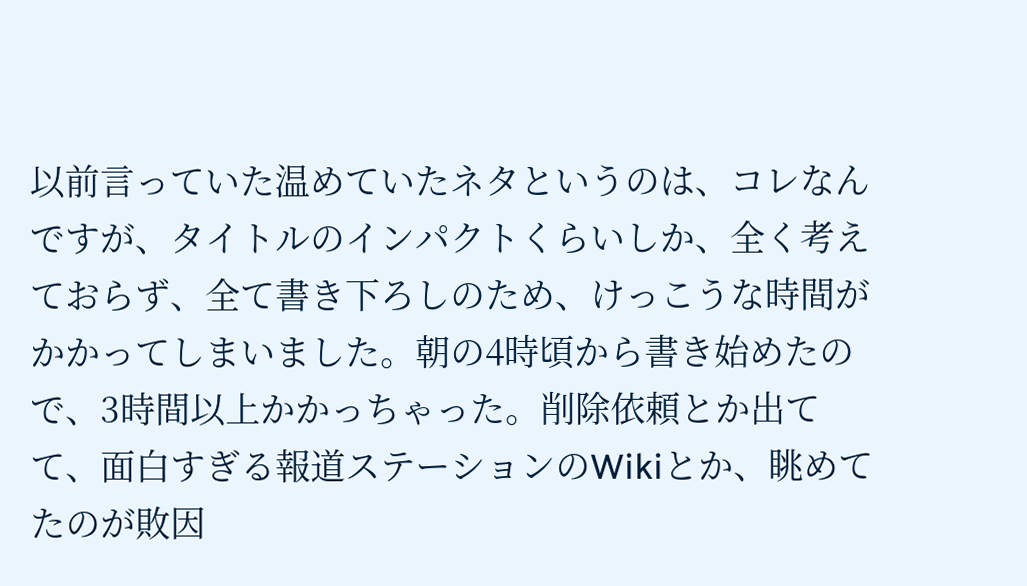以前言っていた温めていたネタというのは、コレなんですが、タイトルのインパクトくらいしか、全く考えておらず、全て書き下ろしのため、けっこうな時間がかかってしまいました。朝の4時頃から書き始めたので、3時間以上かかっちゃった。削除依頼とか出てて、面白すぎる報道ステーションのWikiとか、眺めてたのが敗因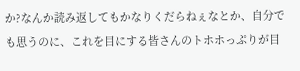か?なんか読み返してもかなりくだらねぇなとか、自分でも思うのに、これを目にする皆さんのトホホっぷりが目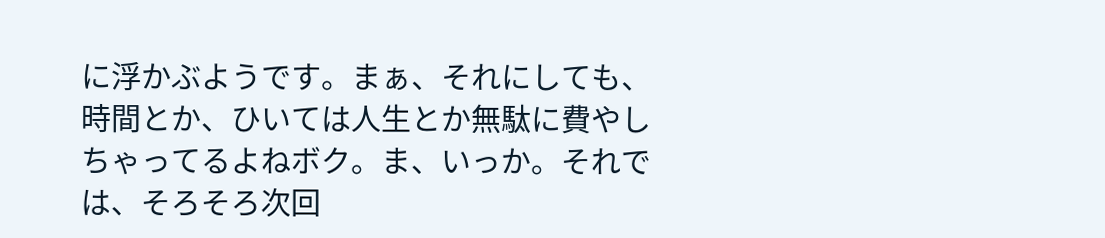に浮かぶようです。まぁ、それにしても、時間とか、ひいては人生とか無駄に費やしちゃってるよねボク。ま、いっか。それでは、そろそろ次回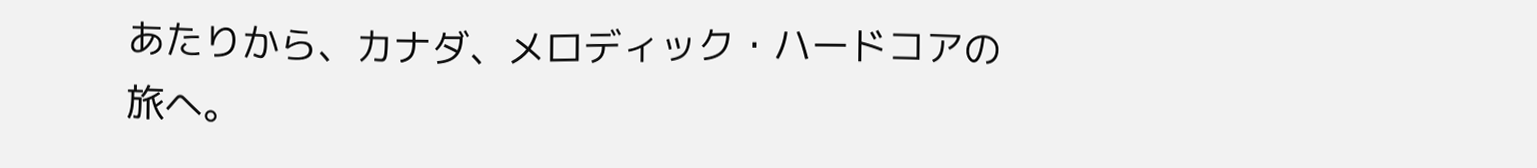あたりから、カナダ、メロディック・ハードコアの旅へ。